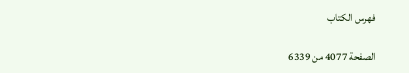فهرس الكتاب

الصفحة 4077 من 6339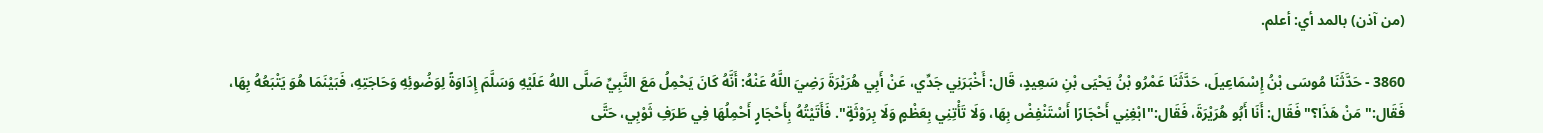(من آذن) بالمد أي: أعلم.

3860 - حَدَّثَنَا مُوسَى بْنُ إِسْمَاعِيلَ، حَدَّثَنَا عَمْرُو بْنُ يَحْيَى بْنِ سَعِيدٍ، قَال: أَخْبَرَنِي جَدِّي، عَنْ أَبِي هُرَيْرَةَ رَضِيَ اللَّهُ عَنْهُ: أَنَّهُ كَانَ يَحْمِلُ مَعَ النَّبِيِّ صَلَّى اللهُ عَلَيْهِ وَسَلَّمَ إِدَاوَةً لِوَضُوئِهِ وَحَاجَتِهِ، فَبَيْنَمَا هُوَ يَتْبَعُهُ بِهَا، فَقَال:"مَنْ هَذَا؟"فَقَال: أَنَا أَبُو هُرَيْرَةَ، فَقَال:"ابْغِنِي أَحْجَارًا أَسْتَنْفِضْ بِهَا، وَلَا تَأْتِنِي بِعَظْمٍ وَلَا بِرَوْثَةٍ". فَأَتَيْتُهُ بِأَحْجَارٍ أَحْمِلُهَا فِي طَرَفِ ثَوْبِي، حَتَّى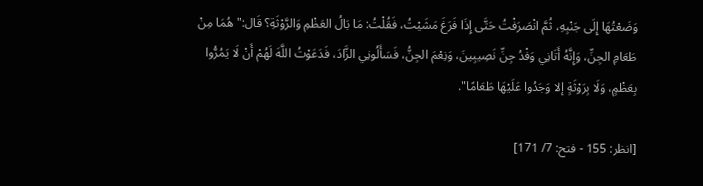وَضَعْتُهَا إِلَى جَنْبِهِ، ثُمَّ انْصَرَفْتُ حَتَّى إِذَا فَرَغَ مَشَيْتُ، فَقُلْتُ: مَا بَالُ العَظْمِ وَالرَّوْثَةِ؟ قَال:"هُمَا مِنْ طَعَامِ الجِنِّ، وَإِنَّهُ أَتَانِي وَفْدُ جِنِّ نَصِيبِينَ، وَنِعْمَ الجِنُّ، فَسَأَلُونِي الزَّادَ، فَدَعَوْتُ اللَّهَ لَهُمْ أَنْ لَا يَمُرُّوا بِعَظْمٍ، وَلَا بِرَوْثَةٍ إلا وَجَدُوا عَلَيْهَا طَعَامًا".

[انظر: 155 - فتح: 7/ 171]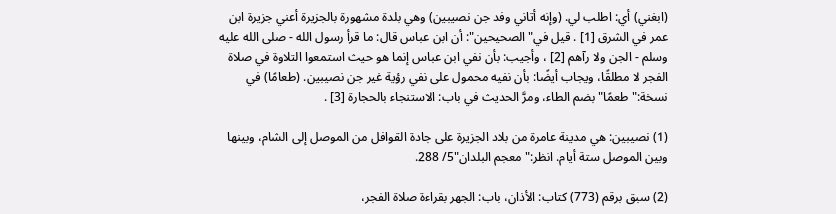(ابغني) أي: اطلب لي. (وإنه أتاني وفد جن نصيبين) وهي بلدة مشهورة بالجزيرة أعني جزيرة ابن عمر في الشرق [1] . قيل في"الصحيحين": أن ابن عباس قال: ما قرأ رسول الله - صلى الله عليه وسلم - الجن ولا رآهم [2] ، وأجيب: بأن نفي ابن عباس إنما هو حيث استمعوا التلاوة في صلاة الفجر لا مطلقًا، ويجاب أيضًا: بأن نفيه محمول على نفي رؤية غير جن نصيبين. (طعامًا) في نسخة:"طعمًا"بضم الطاء، ومرَّ الحديث في باب: الاستنجاء بالحجارة [3] .

(1) نصيبين: هي مدينة عامرة من بلاد الجزيرة على جادة القوافل من الموصل إلى الشام، وبينها وبين الموصل ستة أيام. انظر:"معجم البلدان"5/ 288.

(2) سبق برقم (773) كتاب: الأذان، باب: الجهر بقراءة صلاة الفجر،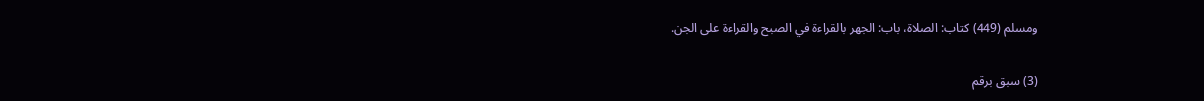ومسلم (449) كتاب: الصلاة، باب: الجهر بالقراءة في الصبح والقراءة على الجن.

(3) سبق برقم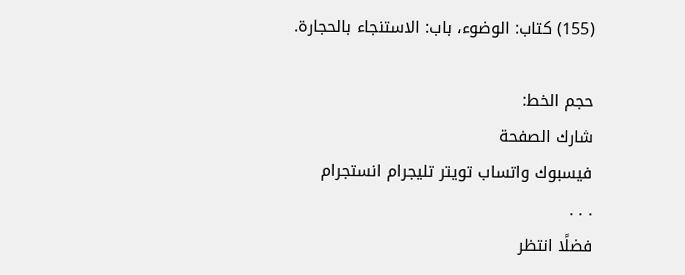(155) كتاب: الوضوء، باب: الاستنجاء بالحجارة.

حجم الخط:
شارك الصفحة
فيسبوك واتساب تويتر تليجرام انستجرام
. . .
فضلًا انتظر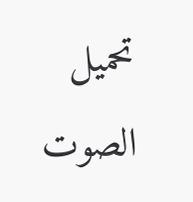تحميل الصوت